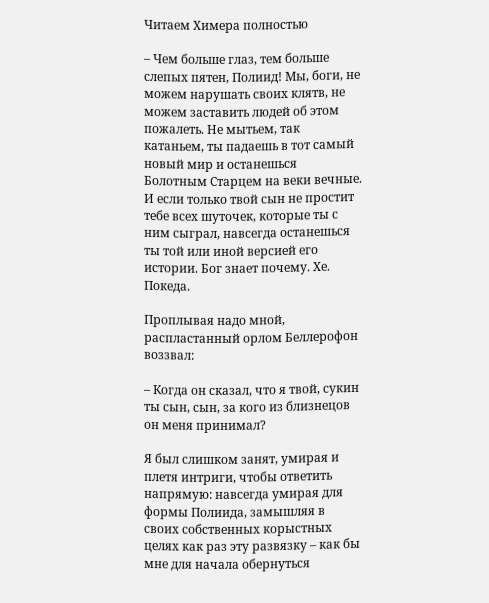Читаем Химера полностью

– Чем больше глаз, тем больше слепых пятен, Полиид! Мы, боги, не можем нарушать своих клятв, не можем заставить людей об этом пожалеть. Не мытьем, так катаньем, ты падаешь в тот самый новый мир и останешься Болотным Старцем на веки вечные. И если только твой сын не простит тебе всех шуточек, которые ты с ним сыграл, навсегда останешься ты той или иной версией его истории. Бог знает почему. Хе. Покеда.

Проплывая надо мной, распластанный орлом Беллерофон воззвал:

– Когда он сказал, что я твой, сукин ты сын, сын, за кого из близнецов он меня принимал?

Я был слишком занят, умирая и плетя интриги, чтобы ответить напрямую: навсегда умирая для формы Полиида, замышляя в своих собственных корыстных целях как раз эту развязку – как бы мне для начала обернуться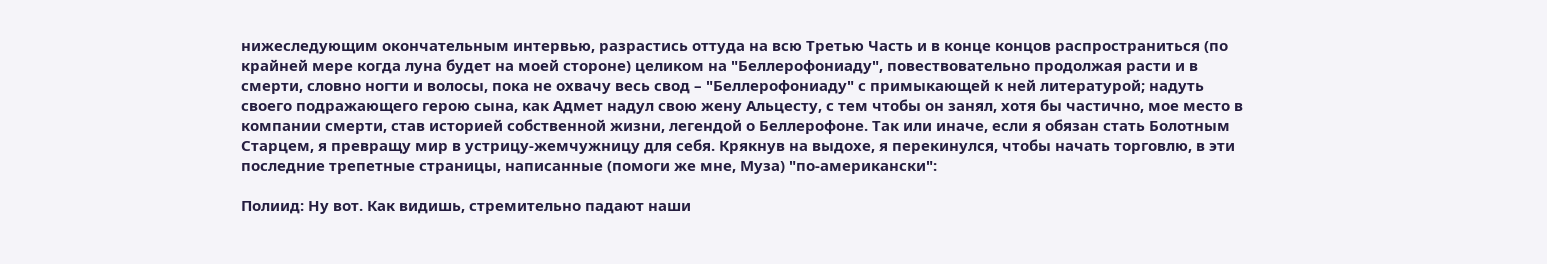нижеследующим окончательным интервью, разрастись оттуда на всю Третью Часть и в конце концов распространиться (по крайней мере когда луна будет на моей стороне) целиком на "Беллерофониаду", повествовательно продолжая расти и в смерти, словно ногти и волосы, пока не охвачу весь свод – "Беллерофониаду" с примыкающей к ней литературой; надуть своего подражающего герою сына, как Адмет надул свою жену Альцесту, с тем чтобы он занял, хотя бы частично, мое место в компании смерти, став историей собственной жизни, легендой о Беллерофоне. Так или иначе, если я обязан стать Болотным Старцем, я превращу мир в устрицу-жемчужницу для себя. Крякнув на выдохе, я перекинулся, чтобы начать торговлю, в эти последние трепетные страницы, написанные (помоги же мне, Муза) "по-американски":

Полиид: Ну вот. Как видишь, стремительно падают наши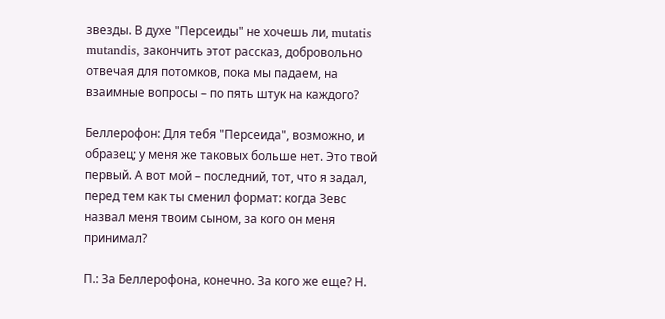звезды. В духе "Персеиды" не хочешь ли, mutatis mutandis, закончить этот рассказ, добровольно отвечая для потомков, пока мы падаем, на взаимные вопросы – по пять штук на каждого?

Беллерофон: Для тебя "Персеида", возможно, и образец; у меня же таковых больше нет. Это твой первый. А вот мой – последний, тот, что я задал, перед тем как ты сменил формат: когда Зевс назвал меня твоим сыном, за кого он меня принимал?

П.: За Беллерофона, конечно. За кого же еще? Н.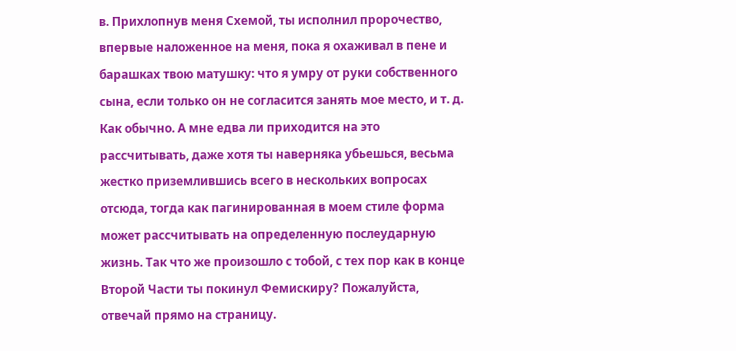в. Прихлопнув меня Схемой, ты исполнил пророчество, впервые наложенное на меня, пока я охаживал в пене и барашках твою матушку: что я умру от руки собственного сына, если только он не согласится занять мое место, и т. д. Как обычно. А мне едва ли приходится на это рассчитывать, даже хотя ты наверняка убьешься, весьма жестко приземлившись всего в нескольких вопросах отсюда, тогда как пагинированная в моем стиле форма может рассчитывать на определенную послеударную жизнь. Так что же произошло с тобой, с тех пор как в конце Второй Части ты покинул Фемискиру? Пожалуйста, отвечай прямо на страницу.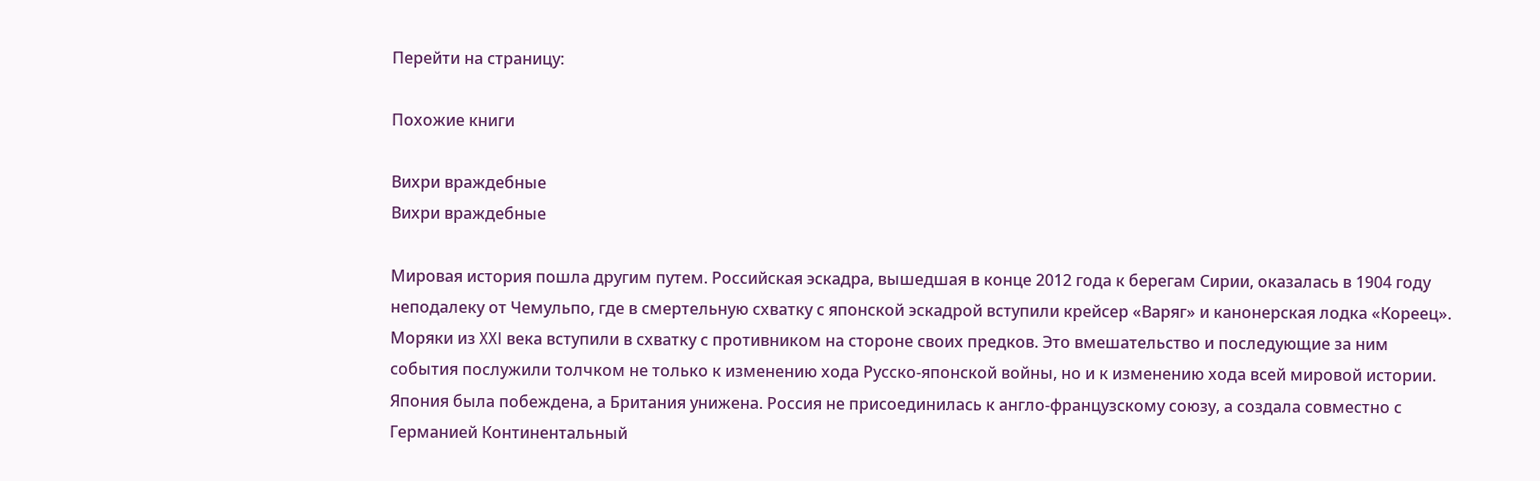Перейти на страницу:

Похожие книги

Вихри враждебные
Вихри враждебные

Мировая история пошла другим путем. Российская эскадра, вышедшая в конце 2012 года к берегам Сирии, оказалась в 1904 году неподалеку от Чемульпо, где в смертельную схватку с японской эскадрой вступили крейсер «Варяг» и канонерская лодка «Кореец». Моряки из XXI века вступили в схватку с противником на стороне своих предков. Это вмешательство и последующие за ним события послужили толчком не только к изменению хода Русско-японской войны, но и к изменению хода всей мировой истории. Япония была побеждена, а Британия унижена. Россия не присоединилась к англо-французскому союзу, а создала совместно с Германией Континентальный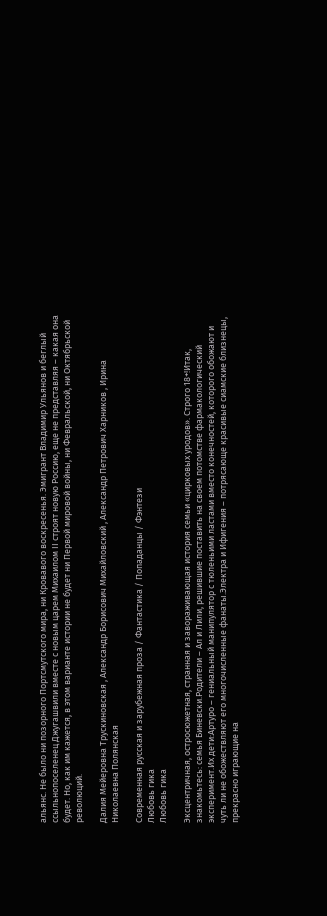альянс. Не было ни позорного Портсмутского мира, ни Кровавого воскресенья. Эмигрант Владимир Ульянов и беглый ссыльнопоселенец Джугашвили вместе с новым царем Михаилом II строят новую Россию, еще не представляя – какая она будет. Но, как им кажется, в этом варианте истории не будет ни Первой мировой войны, ни Февральской, ни Октябрьской революций.

Далия Мейеровна Трускиновская , Александр Борисович Михайловский , Александр Петрович Харников , Ирина Николаевна Полянская

Современная русская и зарубежная проза / Фантастика / Попаданцы / Фэнтези
Любовь гика
Любовь гика

Эксцентричная, остросюжетная, странная и завораживающая история семьи «цирковых уродов». Строго 18+!Итак, знакомьтесь: семья Биневски.Родители – Ал и Лили, решившие поставить на своем потомстве фармакологический эксперимент.Их дети:Артуро – гениальный манипулятор с тюленьими ластами вместо конечностей, которого обожают и чуть ли не обожествляют его многочисленные фанаты.Электра и Ифигения – потрясающе красивые сиамские близнецы, прекрасно играющие на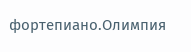фортепиано.Олимпия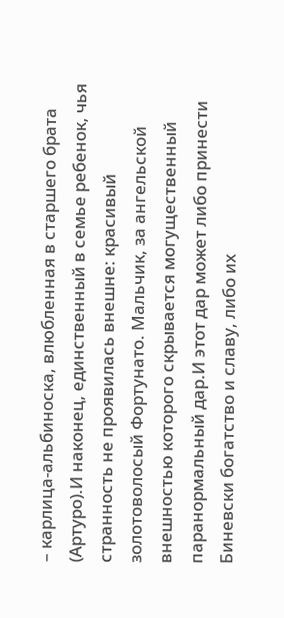– карлица-альбиноска, влюбленная в старшего брата (Артуро).И наконец, единственный в семье ребенок, чья странность не проявилась внешне: красивый золотоволосый Фортунато. Мальчик, за ангельской внешностью которого скрывается могущественный паранормальный дар.И этот дар может либо принести Биневски богатство и славу, либо их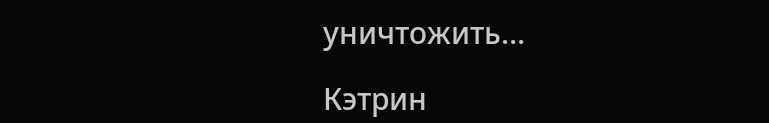уничтожить…

Кэтрин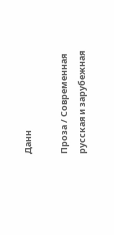Данн

Проза / Современная русская и зарубежная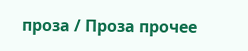проза / Проза прочее